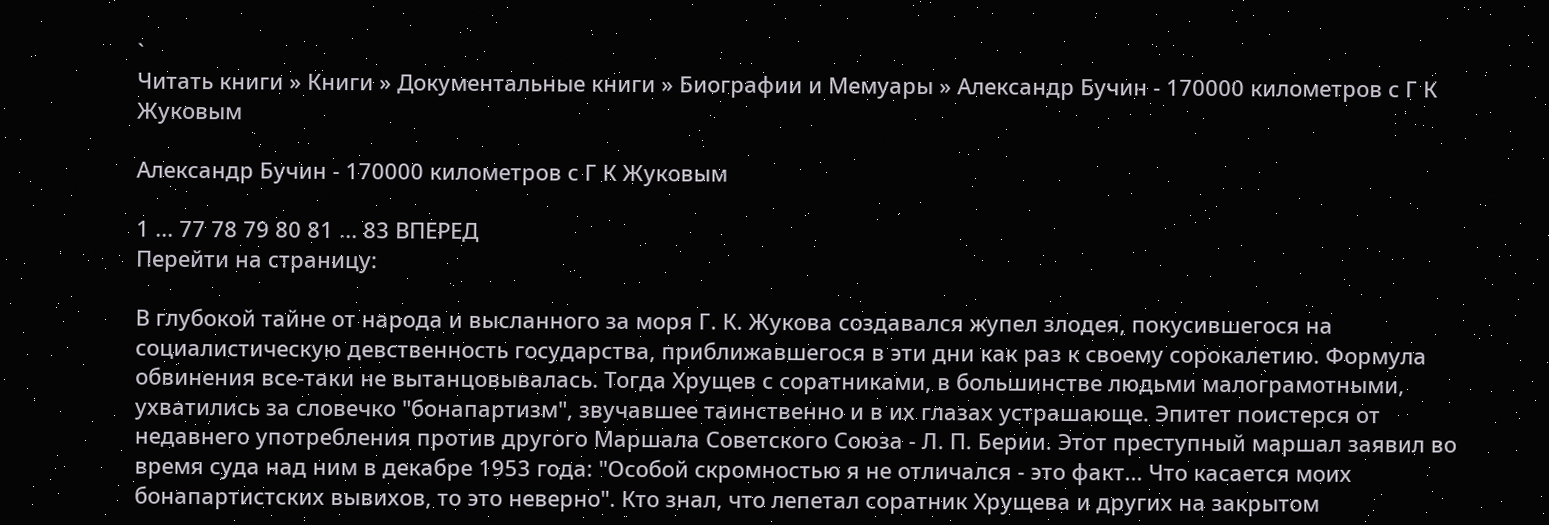`
Читать книги » Книги » Документальные книги » Биографии и Мемуары » Александр Бучин - 170000 километров с Г К Жуковым

Александр Бучин - 170000 километров с Г К Жуковым

1 ... 77 78 79 80 81 ... 83 ВПЕРЕД
Перейти на страницу:

В глубокой тайне от народа и высланного за моря Г. К. Жукова создавался жупел злодея, покусившегося на социалистическую девственность государства, приближавшегося в эти дни как раз к своему сорокалетию. Формула обвинения все-таки не вытанцовывалась. Тогда Хрущев с соратниками, в большинстве людьми малограмотными, ухватились за словечко "бонапартизм", звучавшее таинственно и в их глазах устрашающе. Эпитет поистерся от недавнего употребления против другого Маршала Советского Союза - Л. П. Берии. Этот преступный маршал заявил во время суда над ним в декабре 1953 года: "Особой скромностью я не отличался - это факт... Что касается моих бонапартистских вывихов, то это неверно". Кто знал, что лепетал соратник Хрущева и других на закрытом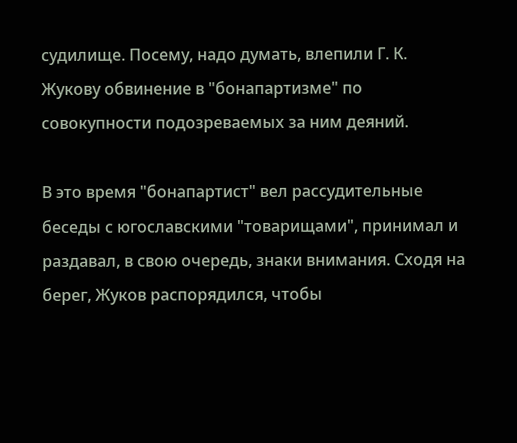судилище. Посему, надо думать, влепили Г. К. Жукову обвинение в "бонапартизме" по совокупности подозреваемых за ним деяний.

В это время "бонапартист" вел рассудительные беседы с югославскими "товарищами", принимал и раздавал, в свою очередь, знаки внимания. Сходя на берег, Жуков распорядился, чтобы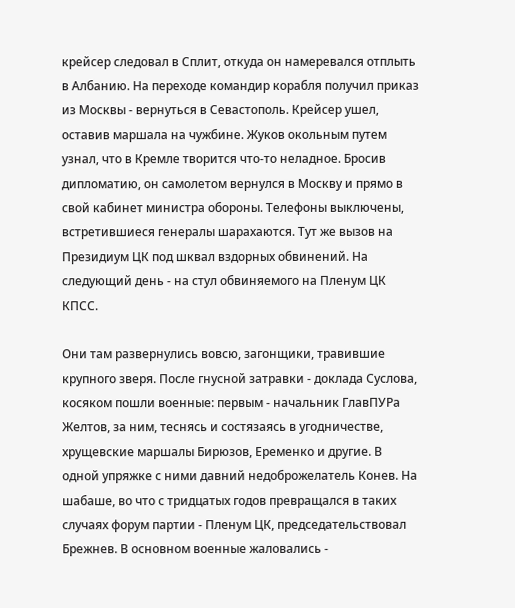крейсер следовал в Сплит, откуда он намеревался отплыть в Албанию. На переходе командир корабля получил приказ из Москвы - вернуться в Севастополь. Крейсер ушел, оставив маршала на чужбине. Жуков окольным путем узнал, что в Кремле творится что-то неладное. Бросив дипломатию, он самолетом вернулся в Москву и прямо в свой кабинет министра обороны. Телефоны выключены, встретившиеся генеpалы шарахаются. Тут же вызов на Президиум ЦК под шквал вздорных обвинений. На следующий день - на стул обвиняемого на Пленум ЦК КПСС.

Они там развернулись вовсю, загонщики, травившие крупного зверя. После гнусной затравки - доклада Суслова, косяком пошли военные: первым - начальник ГлавПУРа Желтов, за ним, теснясь и состязаясь в угодничестве, хрущевские маршалы Бирюзов, Еременко и другие. В одной упряжке с ними давний недоброжелатель Конев. На шабаше, во что с тридцатых годов превращался в таких случаях форум партии - Пленум ЦК, председательствовал Брежнев. В основном военные жаловались -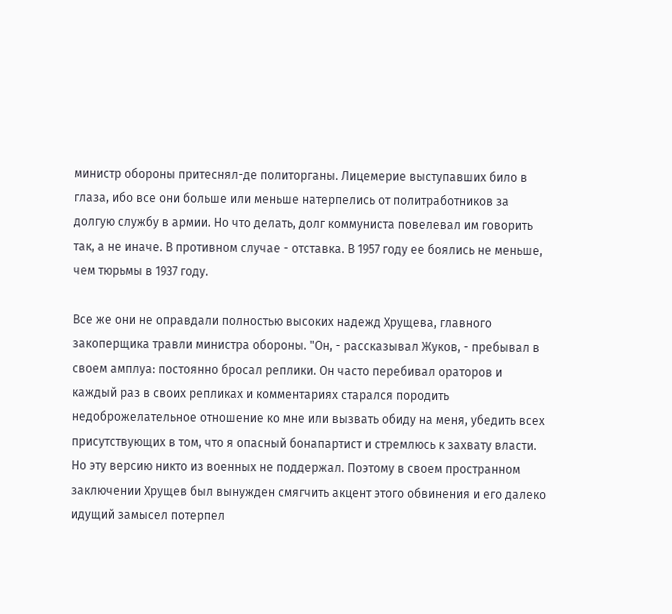министр обороны притеснял-де политорганы. Лицемерие выступавших било в глаза, ибо все они больше или меньше натерпелись от политработников за долгую службу в армии. Но что делать, долг коммуниста повелевал им говорить так, а не иначе. В противном случае - отставка. В 1957 году ее боялись не меньше, чем тюрьмы в 1937 году.

Все же они не оправдали полностью высоких надежд Хрущева, главного закоперщика травли министра обороны. "Он, - рассказывал Жуков, - пребывал в своем амплуа: постоянно бросал реплики. Он часто перебивал ораторов и каждый раз в своих репликах и комментариях старался породить недоброжелательное отношение ко мне или вызвать обиду на меня, убедить всех присутствующих в том, что я опасный бонапартист и стремлюсь к захвату власти. Но эту версию никто из военных не поддержал. Поэтому в своем пространном заключении Хрущев был вынужден смягчить акцент этого обвинения и его далеко идущий замысел потерпел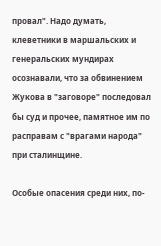провал". Надо думать, клеветники в маршальских и генеральских мундирах осознавали, что за обвинением Жукова в "заговоре" последовал бы суд и прочее, памятное им по расправам с "врагами народа" при сталинщине.

Особые опасения среди них, по-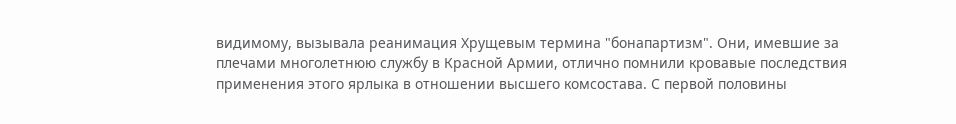видимому, вызывала реанимация Хрущевым термина "бонапартизм". Они, имевшие за плечами многолетнюю службу в Красной Армии, отлично помнили кровавые последствия применения этого ярлыка в отношении высшего комсостава. С первой половины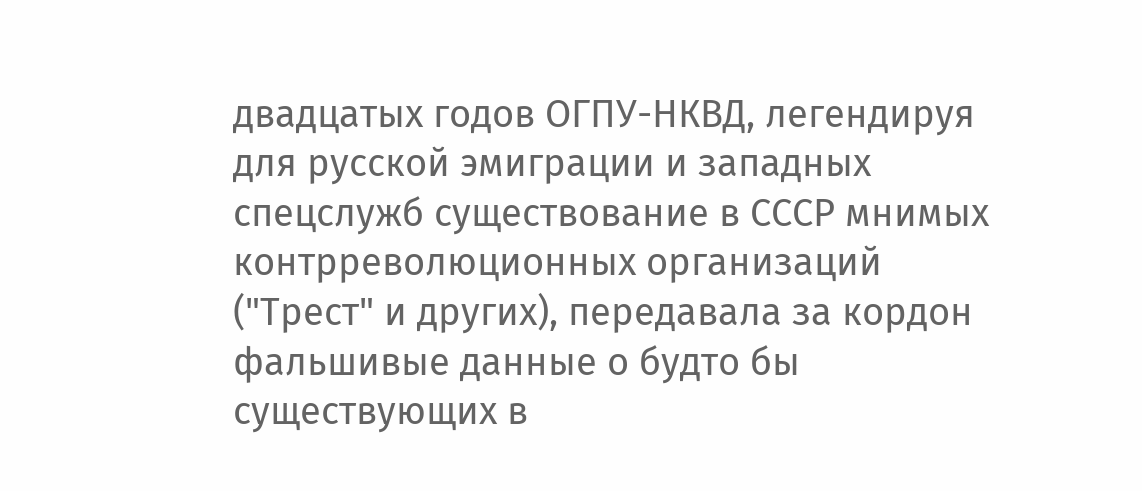двадцатых годов ОГПУ-НКВД, легендируя для русской эмиграции и западных спецслужб существование в СССР мнимых контрреволюционных организаций ("Трест" и других), передавала за кордон фальшивые данные о будто бы существующих в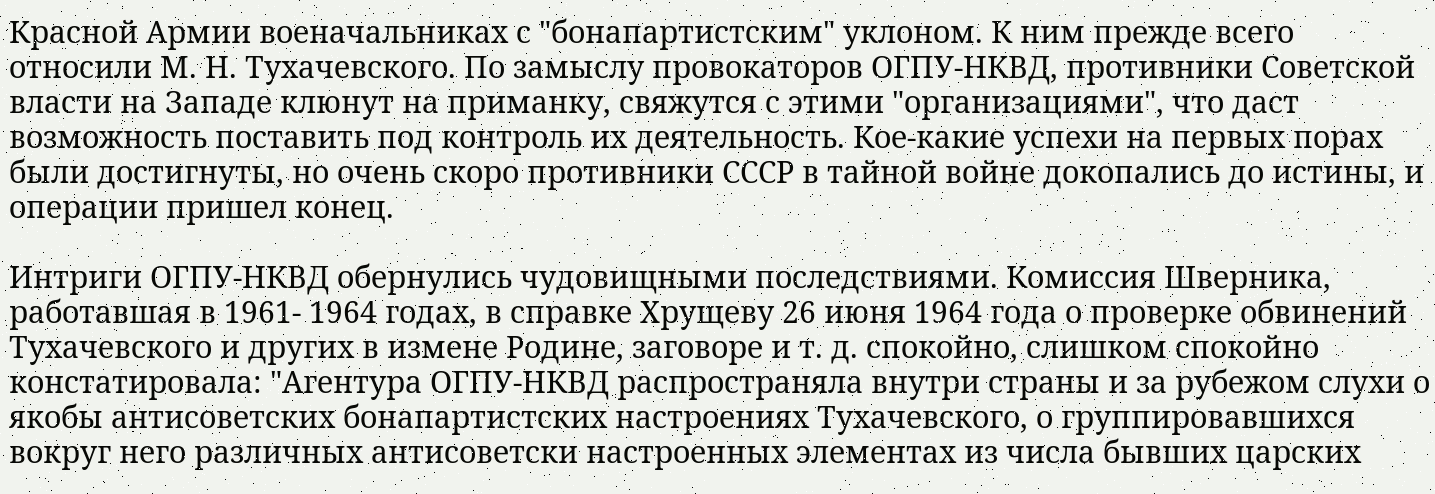Красной Армии военачальниках с "бонапартистским" уклоном. К ним прежде всего относили М. Н. Тухачевского. По замыслу провокаторов ОГПУ-НКВД, противники Советской власти на Западе клюнут на приманку, свяжутся с этими "организациями", что даст возможность поставить под контроль их деятельность. Кое-какие успехи на первых порах были достигнуты, но очень скоро противники СССР в тайной войне докопались до истины, и операции пришел конец.

Интриги ОГПУ-НКВД обернулись чудовищными последствиями. Комиссия Шверника, работавшая в 1961- 1964 годах, в справке Хрущеву 26 июня 1964 года о проверке обвинений Тухачевского и других в измене Родине, заговоре и т. д. спокойно, слишком спокойно констатировала: "Агентура ОГПУ-НКВД распространяла внутри страны и за рубежом слухи о якобы антисоветских бонапартистских настроениях Тухачевского, о группировавшихся вокруг него различных антисоветски настроенных элементах из числа бывших царских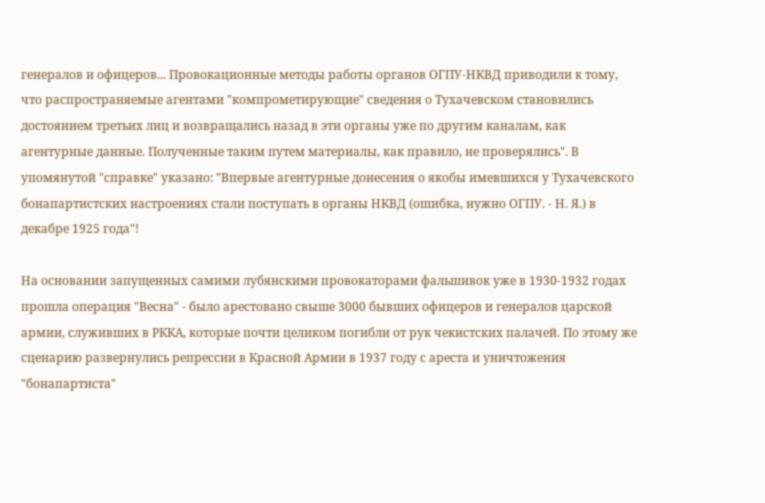генералов и офицеров... Провокационные методы работы органов ОГПУ-НКВД приводили к тому, что распространяемые агентами "компрометирующие" сведения о Тухачевском становились достоянием третьих лиц и возвращались назад в эти органы уже по другим каналам, как агентурные данные. Полученные таким путем материалы, как правило, не проверялись". В упомянутой "справке" указано: "Впервые агентурные донесения о якобы имевшихся у Тухачевского бонапартистских настроениях стали поступать в органы НКВД (ошибка, нужно ОГПУ. - Н. Я.) в декабре 1925 года"!

На основании запущенных самими лубянскими провокаторами фальшивок уже в 1930-1932 годах прошла операция "Весна" - было арестовано свыше 3000 бывших офицеров и генералов царской армии, служивших в РККА, которые почти целиком погибли от рук чекистских палачей. По этому же сценарию развернулись репрессии в Красной Армии в 1937 году с ареста и уничтожения "бонапартиста"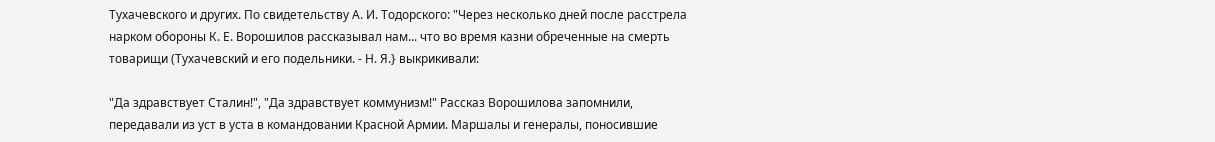Тухачевского и других. По свидетельству А. И. Тодорского: "Через несколько дней после расстрела нарком обороны К. Е. Ворошилов рассказывал нам... что во время казни обреченные на смерть товарищи (Тухачевский и его подельники. - Н. Я.} выкрикивали:

"Да здравствует Сталин!", "Да здравствует коммунизм!" Рассказ Ворошилова запомнили, передавали из уст в уста в командовании Красной Армии. Маршалы и генералы, поносившие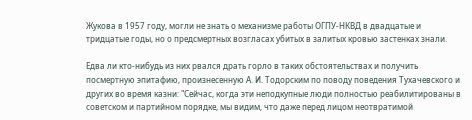Жукова в 1957 году, могли не знать о механизме работы ОГПУ-НКВД в двадцатые и тридцатые годы, но о предсмертных возгласах убитых в залитых кровью застенках знали.

Едва ли кто-нибудь из них рвался драть горло в таких обстоятельствах и получить посмертную эпитафию, произнесенную А. И. Тодорским по поводу поведения Тухачевского и других во время казни: "Сейчас, когда эти неподкупные люди полностью реабилитированы в советском и партийном порядке, мы видим, что даже перед лицом неотвратимой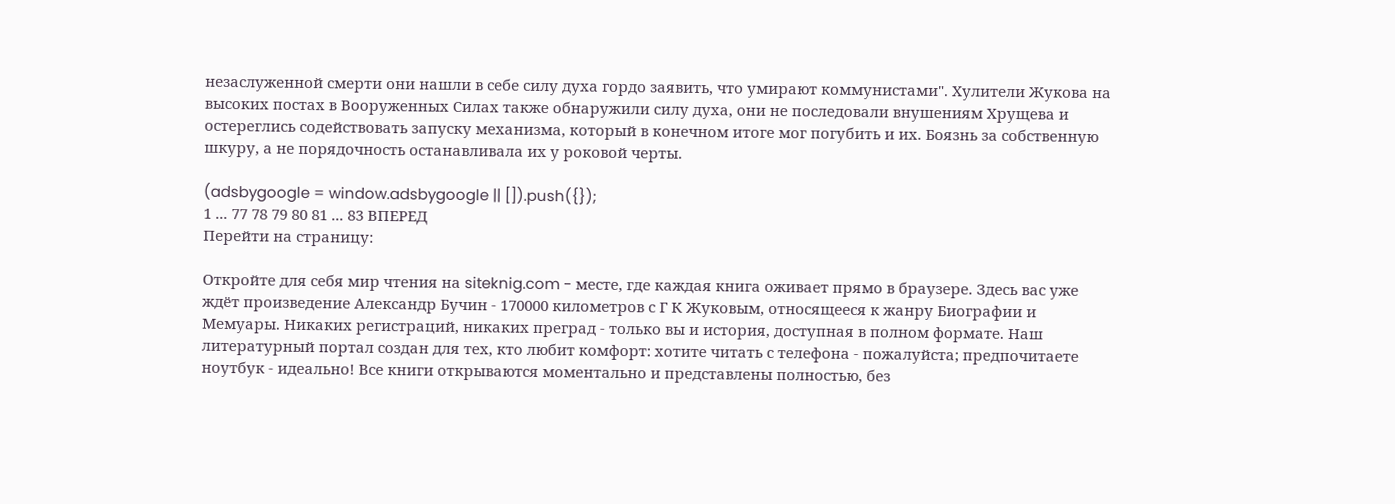незаслуженной смерти они нашли в себе силу духа гордо заявить, что умирают коммунистами". Хулители Жукова на высоких постах в Вооруженных Силах также обнаружили силу духа, они не последовали внушениям Хрущева и остереглись содействовать запуску механизма, который в конечном итоге мог погубить и их. Боязнь за собственную шкуру, а не порядочность останавливала их у роковой черты.

(adsbygoogle = window.adsbygoogle || []).push({});
1 ... 77 78 79 80 81 ... 83 ВПЕРЕД
Перейти на страницу:

Откройте для себя мир чтения на siteknig.com - месте, где каждая книга оживает прямо в браузере. Здесь вас уже ждёт произведение Александр Бучин - 170000 километров с Г К Жуковым, относящееся к жанру Биографии и Мемуары. Никаких регистраций, никаких преград - только вы и история, доступная в полном формате. Наш литературный портал создан для тех, кто любит комфорт: хотите читать с телефона - пожалуйста; предпочитаете ноутбук - идеально! Все книги открываются моментально и представлены полностью, без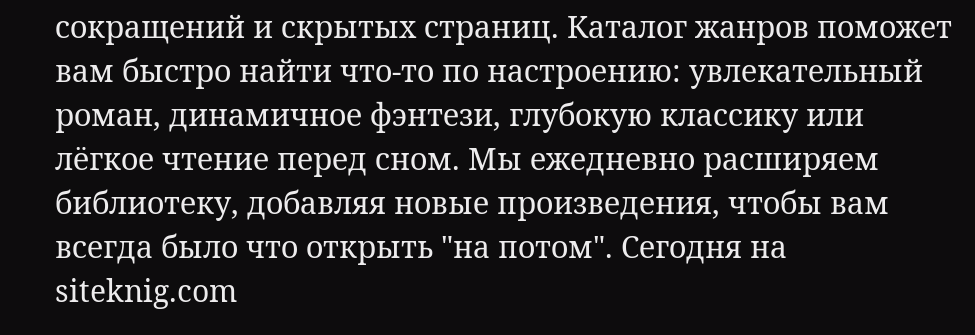сокращений и скрытых страниц. Каталог жанров поможет вам быстро найти что-то по настроению: увлекательный роман, динамичное фэнтези, глубокую классику или лёгкое чтение перед сном. Мы ежедневно расширяем библиотеку, добавляя новые произведения, чтобы вам всегда было что открыть "на потом". Сегодня на siteknig.com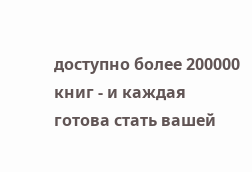доступно более 200000 книг - и каждая готова стать вашей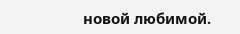новой любимой.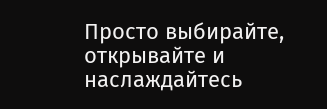Просто выбирайте, открывайте и наслаждайтесь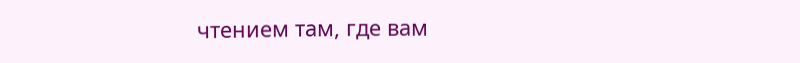чтением там, где вам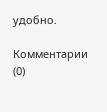удобно.

Комментарии (0)